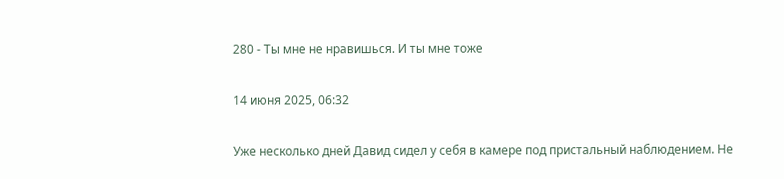280 - Ты мне не нравишься. И ты мне тоже

14 июня 2025, 06:32

Уже несколько дней Давид сидел у себя в камере под пристальный наблюдением. Не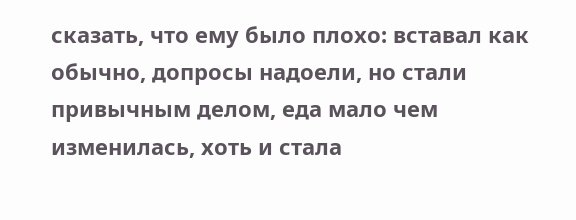сказать, что ему было плохо: вставал как обычно, допросы надоели, но стали привычным делом, еда мало чем изменилась, хоть и стала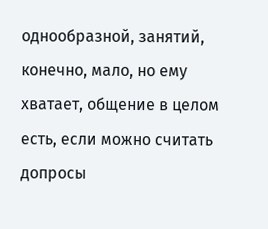однообразной, занятий, конечно, мало, но ему хватает, общение в целом есть, если можно считать допросы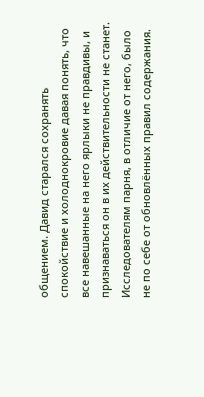общением. Давид старался сохранять спокойствие и холоднокровие давая понять, что все навешанные на него ярлыки не правдивы, и признаваться он в их действительности не станет. Исследователям парня, в отличие от него, было не по себе от обновлëнных правил содержания.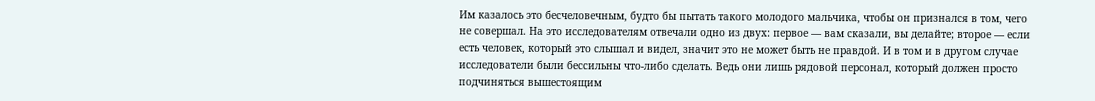Им казалось это бесчеловечным, будто бы пытать такого молодого мальчика, чтобы он признался в том, чего не совершал. На это исследователям отвечали одно из двух: первое — вам сказали, вы делайте; второе — если есть человек, который это слышал и видел, значит это не может быть не правдой. И в том и в другом случае исследователи были бессильны что-либо сделать. Ведь они лишь рядовой персонал, который должен просто подчиняться вышестоящим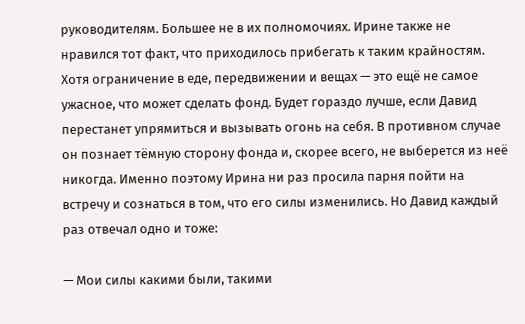руководителям. Большее не в их полномочиях. Ирине также не нравился тот факт, что приходилось прибегать к таким крайностям. Хотя ограничение в еде, передвижении и вещах — это ещё не самое ужасное, что может сделать фонд. Будет гораздо лучше, если Давид перестанет упрямиться и вызывать огонь на себя. В противном случае он познает тëмную сторону фонда и, скорее всего, не выберется из неë никогда. Именно поэтому Ирина ни раз просила парня пойти на встречу и сознаться в том, что его силы изменились. Но Давид каждый раз отвечал одно и тоже:

— Мои силы какими были, такими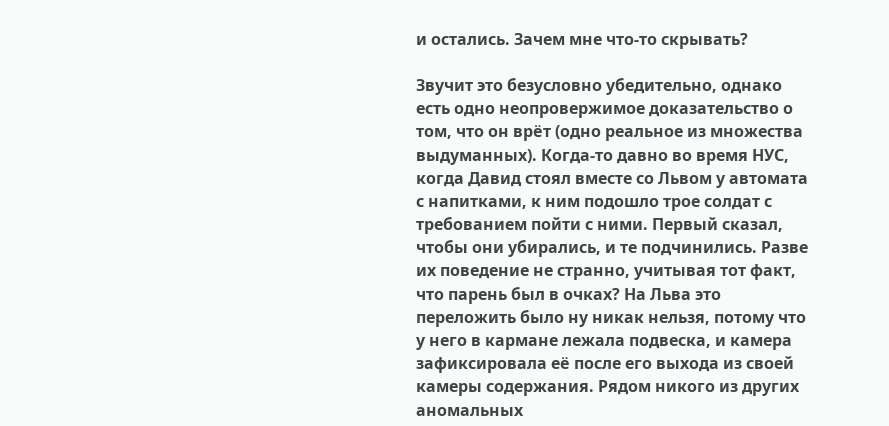и остались. Зачем мне что-то скрывать?

Звучит это безусловно убедительно, однако есть одно неопровержимое доказательство о том, что он врëт (одно реальное из множества выдуманных). Когда-то давно во время НУС, когда Давид стоял вместе со Львом у автомата с напитками, к ним подошло трое солдат с требованием пойти с ними. Первый сказал, чтобы они убирались, и те подчинились. Разве их поведение не странно, учитывая тот факт, что парень был в очках? На Льва это переложить было ну никак нельзя, потому что у него в кармане лежала подвеска, и камера зафиксировала еë после его выхода из своей камеры содержания. Рядом никого из других аномальных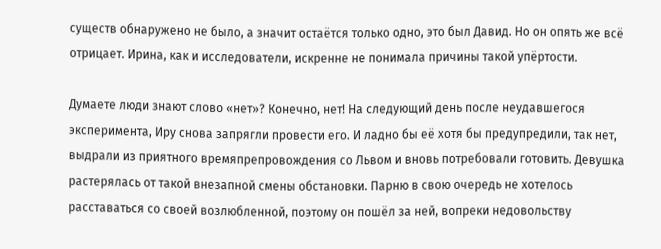существ обнаружено не было, а значит остаëтся только одно, это был Давид. Но он опять же всë отрицает. Ирина, как и исследователи, искренне не понимала причины такой упëртости.

Думаете люди знают слово «нет»? Конечно, нет! На следующий день после неудавшегося эксперимента, Иру снова запрягли провести его. И ладно бы еë хотя бы предупредили, так нет, выдрали из приятного времяпрепровождения со Львом и вновь потребовали готовить. Девушка растерялась от такой внезапной смены обстановки. Парню в свою очередь не хотелось расставаться со своей возлюбленной, поэтому он пошëл за ней, вопреки недовольству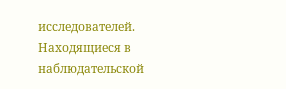исследователей. Находящиеся в наблюдательской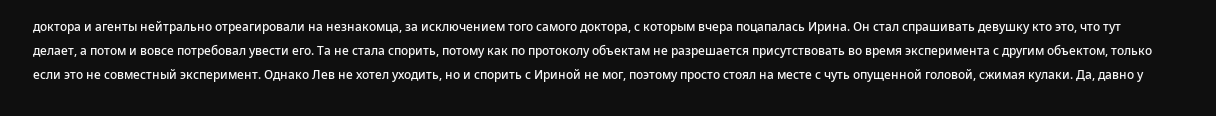доктора и агенты нейтрально отреагировали на незнакомца, за исключением того самого доктора, с которым вчера поцапалась Ирина. Он стал спрашивать девушку кто это, что тут делает, а потом и вовсе потребовал увести его. Та не стала спорить, потому как по протоколу объектам не разрешается присутствовать во время эксперимента с другим объектом, только если это не совместный эксперимент. Однако Лев не хотел уходить, но и спорить с Ириной не мог, поэтому просто стоял на месте с чуть опущенной головой, сжимая кулаки. Да, давно у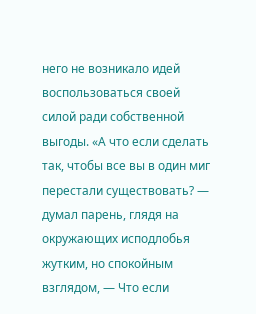него не возникало идей воспользоваться своей силой ради собственной выгоды. «А что если сделать так, чтобы все вы в один миг перестали существовать? — думал парень, глядя на окружающих исподлобья жутким, но спокойным взглядом, — Что если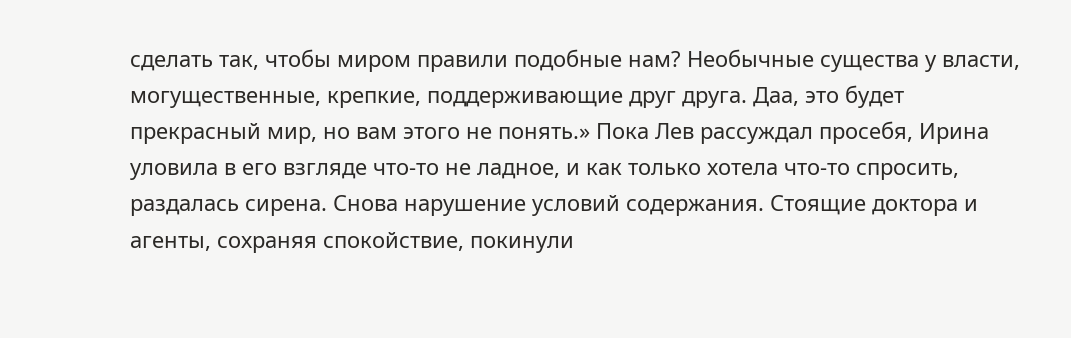сделать так, чтобы миром правили подобные нам? Необычные существа у власти, могущественные, крепкие, поддерживающие друг друга. Даа, это будет прекрасный мир, но вам этого не понять.» Пока Лев рассуждал просебя, Ирина уловила в его взгляде что-то не ладное, и как только хотела что-то спросить, раздалась сирена. Снова нарушение условий содержания. Стоящие доктора и агенты, сохраняя спокойствие, покинули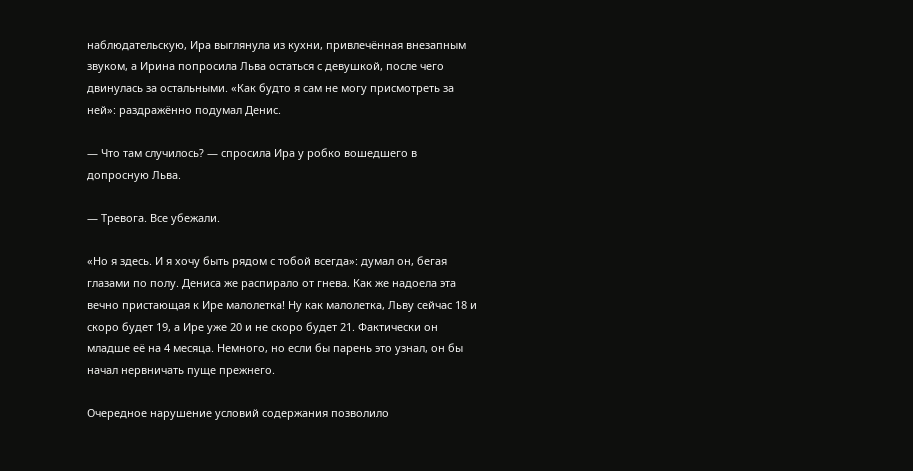наблюдательскую, Ира выглянула из кухни, привлечëнная внезапным звуком, а Ирина попросила Льва остаться с девушкой, после чего двинулась за остальными. «Как будто я сам не могу присмотреть за ней»: раздражённо подумал Денис.

— Что там случилось? — спросила Ира у робко вошедшего в допросную Льва.

— Тревога. Все убежали.

«Но я здесь. И я хочу быть рядом с тобой всегда»: думал он, бегая глазами по полу. Дениса же распирало от гнева. Как же надоела эта вечно пристающая к Ире малолетка! Ну как малолетка, Льву сейчас 18 и скоро будет 19, а Ире уже 20 и не скоро будет 21. Фактически он младше еë на 4 месяца. Немного, но если бы парень это узнал, он бы начал нервничать пуще прежнего.

Очередное нарушение условий содержания позволило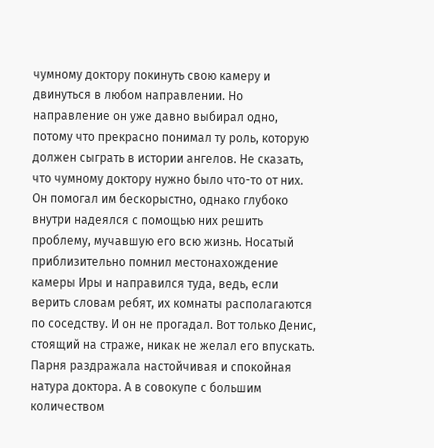чумному доктору покинуть свою камеру и двинуться в любом направлении. Но направление он уже давно выбирал одно, потому что прекрасно понимал ту роль, которую должен сыграть в истории ангелов. Не сказать, что чумному доктору нужно было что-то от них. Он помогал им бескорыстно, однако глубоко внутри надеялся с помощью них решить проблему, мучавшую его всю жизнь. Носатый приблизительно помнил местонахождение камеры Иры и направился туда, ведь, если верить словам ребят, их комнаты располагаются по соседству. И он не прогадал. Вот только Денис, стоящий на страже, никак не желал его впускать. Парня раздражала настойчивая и спокойная натура доктора. А в совокупе с большим количеством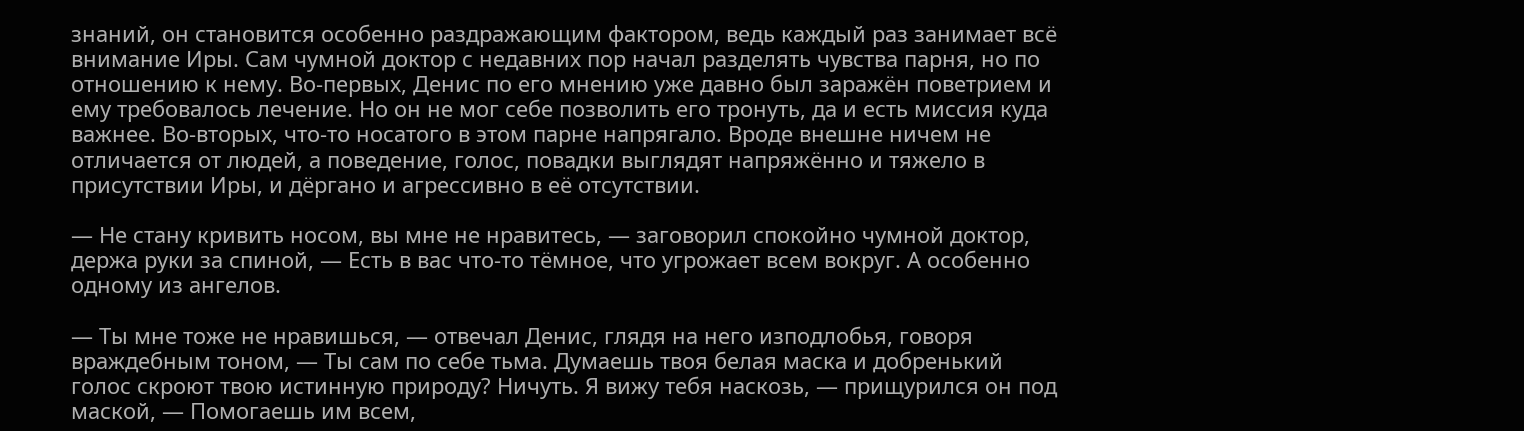знаний, он становится особенно раздражающим фактором, ведь каждый раз занимает всë внимание Иры. Сам чумной доктор с недавних пор начал разделять чувства парня, но по отношению к нему. Во-первых, Денис по его мнению уже давно был заражëн поветрием и ему требовалось лечение. Но он не мог себе позволить его тронуть, да и есть миссия куда важнее. Во-вторых, что-то носатого в этом парне напрягало. Вроде внешне ничем не отличается от людей, а поведение, голос, повадки выглядят напряжëнно и тяжело в присутствии Иры, и дëргано и агрессивно в еë отсутствии.

— Не стану кривить носом, вы мне не нравитесь, — заговорил спокойно чумной доктор, держа руки за спиной, — Есть в вас что-то тëмное, что угрожает всем вокруг. А особенно одному из ангелов.

— Ты мне тоже не нравишься, — отвечал Денис, глядя на него изподлобья, говоря враждебным тоном, — Ты сам по себе тьма. Думаешь твоя белая маска и добренький голос скроют твою истинную природу? Ничуть. Я вижу тебя наскозь, — прищурился он под маской, — Помогаешь им всем,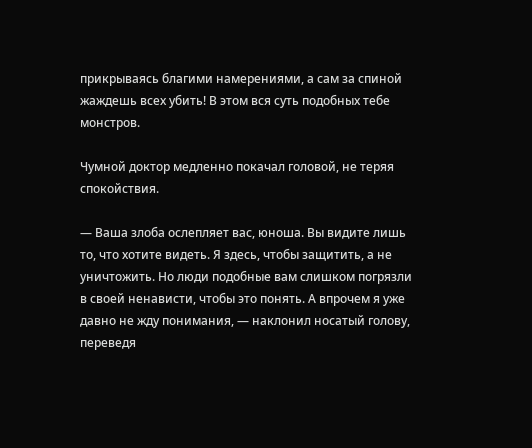прикрываясь благими намерениями, а сам за спиной жаждешь всех убить! В этом вся суть подобных тебе монстров.

Чумной доктор медленно покачал головой, не теряя спокойствия.

— Ваша злоба ослепляет вас, юноша. Вы видите лишь то, что хотите видеть. Я здесь, чтобы защитить, а не уничтожить. Но люди подобные вам слишком погрязли в своей ненависти, чтобы это понять. А впрочем я уже давно не жду понимания, — наклонил носатый голову, переведя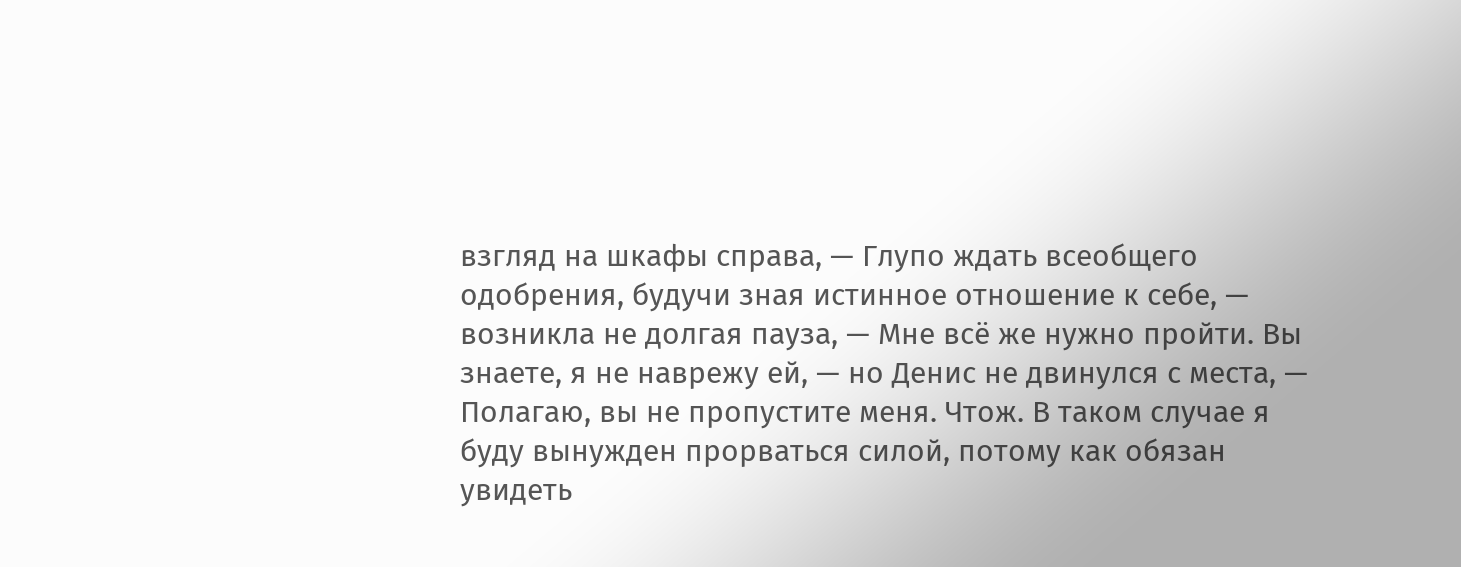взгляд на шкафы справа, — Глупо ждать всеобщего одобрения, будучи зная истинное отношение к себе, — возникла не долгая пауза, — Мне всë же нужно пройти. Вы знаете, я не наврежу ей, — но Денис не двинулся с места, — Полагаю, вы не пропустите меня. Чтож. В таком случае я буду вынужден прорваться силой, потому как обязан увидеть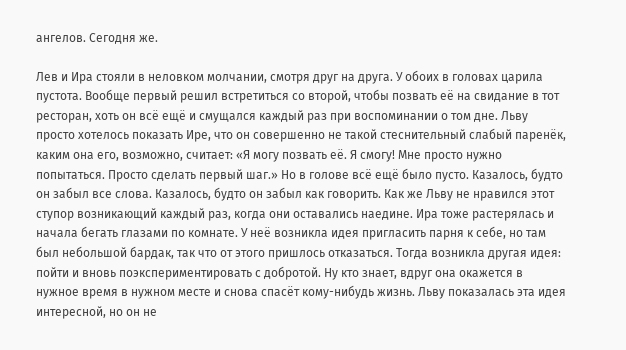ангелов. Сегодня же.

Лев и Ира стояли в неловком молчании, смотря друг на друга. У обоих в головах царила пустота. Вообще первый решил встретиться со второй, чтобы позвать еë на свидание в тот ресторан, хоть он всë ещё и смущался каждый раз при воспоминании о том дне. Льву просто хотелось показать Ире, что он совершенно не такой стеснительный слабый паренëк, каким она его, возможно, считает: «Я могу позвать еë. Я смогу! Мне просто нужно попытаться. Просто сделать первый шаг.» Но в голове всë ещё было пусто. Казалось, будто он забыл все слова. Казалось, будто он забыл как говорить. Как же Льву не нравился этот ступор возникающий каждый раз, когда они оставались наедине. Ира тоже растерялась и начала бегать глазами по комнате. У неë возникла идея пригласить парня к себе, но там был небольшой бардак, так что от этого пришлось отказаться. Тогда возникла другая идея: пойти и вновь поэкспериментировать с добротой. Ну кто знает, вдруг она окажется в нужное время в нужном месте и снова спасëт кому-нибудь жизнь. Льву показалась эта идея интересной, но он не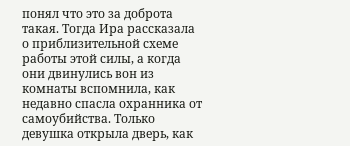понял что это за доброта такая. Тогда Ира рассказала о приблизительной схеме работы этой силы, а когда они двинулись вон из комнаты вспомнила, как недавно спасла охранника от самоубийства. Только девушка открыла дверь, как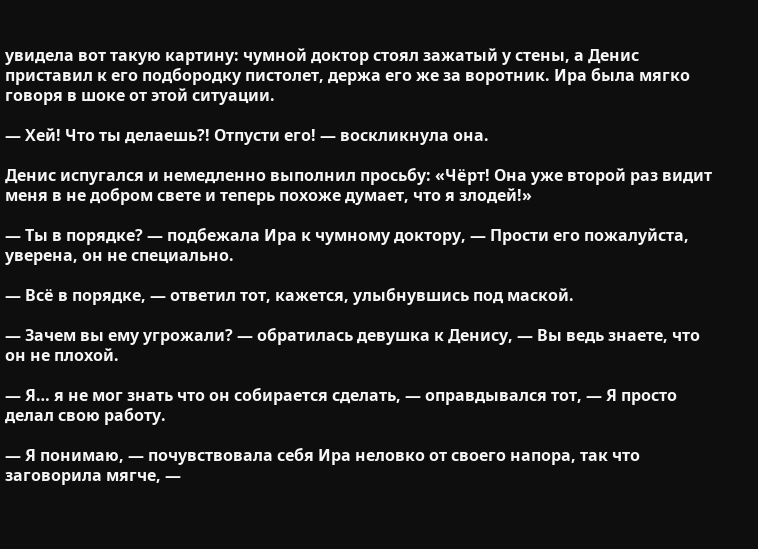увидела вот такую картину: чумной доктор стоял зажатый у стены, а Денис приставил к его подбородку пистолет, держа его же за воротник. Ира была мягко говоря в шоке от этой ситуации.

— Хей! Что ты делаешь?! Отпусти его! — воскликнула она.

Денис испугался и немедленно выполнил просьбу: «Чëрт! Она уже второй раз видит меня в не добром свете и теперь похоже думает, что я злодей!»

— Ты в порядке? — подбежала Ира к чумному доктору, — Прости его пожалуйста, уверена, он не специально.

— Всë в порядке, — ответил тот, кажется, улыбнувшись под маской.

— Зачем вы ему угрожали? — обратилась девушка к Денису, — Вы ведь знаете, что он не плохой.

— Я… я не мог знать что он собирается сделать, — оправдывался тот, — Я просто делал свою работу.

— Я понимаю, — почувствовала себя Ира неловко от своего напора, так что заговорила мягче, —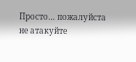Просто… пожалуйста не атакуйте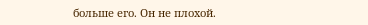больше его. Он не плохой.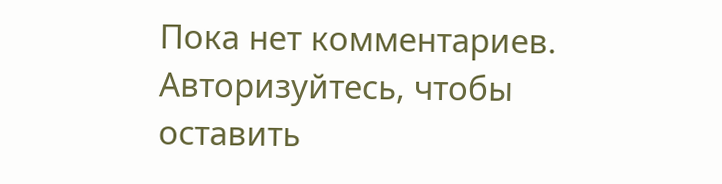Пока нет комментариев. Авторизуйтесь, чтобы оставить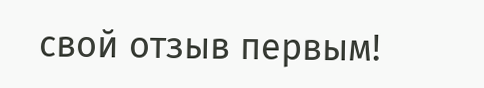свой отзыв первым!